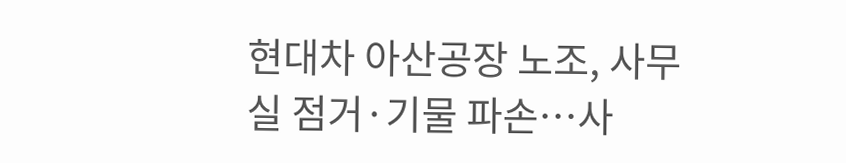현대차 아산공장 노조, 사무실 점거·기물 파손…사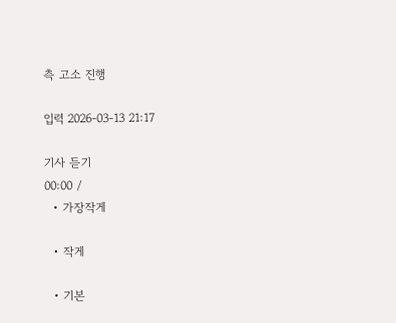측 고소 진행

입력 2026-03-13 21:17

기사 듣기
00:00 /
  • 가장작게

  • 작게

  • 기본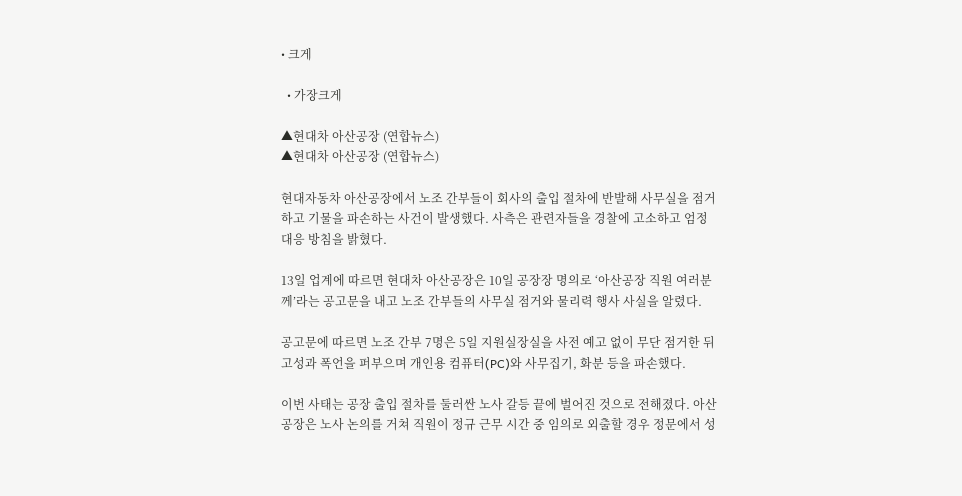• 크게

  • 가장크게

▲현대차 아산공장 (연합뉴스)
▲현대차 아산공장 (연합뉴스)

현대자동차 아산공장에서 노조 간부들이 회사의 출입 절차에 반발해 사무실을 점거하고 기물을 파손하는 사건이 발생했다. 사측은 관련자들을 경찰에 고소하고 엄정 대응 방침을 밝혔다.

13일 업계에 따르면 현대차 아산공장은 10일 공장장 명의로 ‘아산공장 직원 여러분께’라는 공고문을 내고 노조 간부들의 사무실 점거와 물리력 행사 사실을 알렸다.

공고문에 따르면 노조 간부 7명은 5일 지원실장실을 사전 예고 없이 무단 점거한 뒤 고성과 폭언을 퍼부으며 개인용 컴퓨터(PC)와 사무집기, 화분 등을 파손했다.

이번 사태는 공장 출입 절차를 둘러싼 노사 갈등 끝에 벌어진 것으로 전해졌다. 아산공장은 노사 논의를 거쳐 직원이 정규 근무 시간 중 임의로 외출할 경우 정문에서 성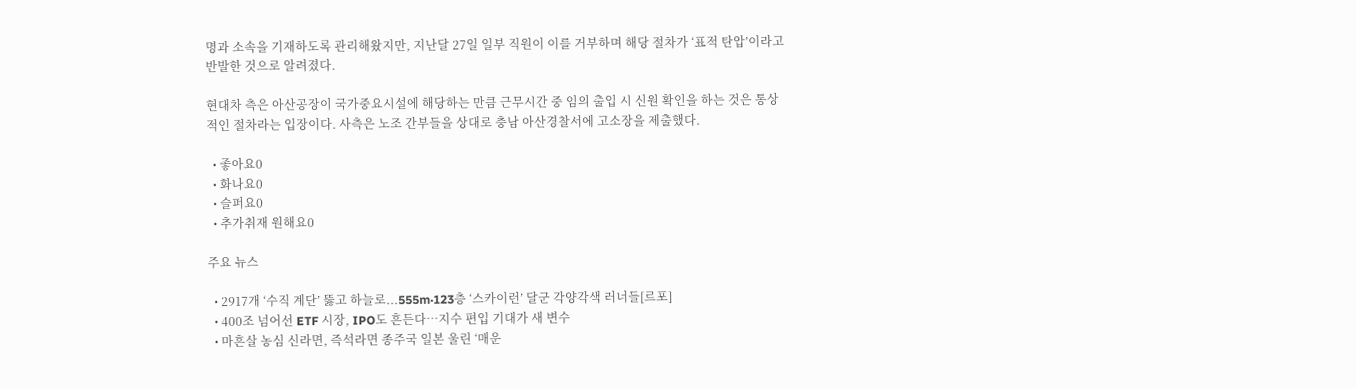명과 소속을 기재하도록 관리해왔지만, 지난달 27일 일부 직원이 이를 거부하며 해당 절차가 ‘표적 탄압’이라고 반발한 것으로 알려졌다.

현대차 측은 아산공장이 국가중요시설에 해당하는 만큼 근무시간 중 임의 출입 시 신원 확인을 하는 것은 통상적인 절차라는 입장이다. 사측은 노조 간부들을 상대로 충남 아산경찰서에 고소장을 제출했다.

  • 좋아요0
  • 화나요0
  • 슬퍼요0
  • 추가취재 원해요0

주요 뉴스

  • 2917개 ‘수직 계단’ 뚫고 하늘로...555m·123층 ‘스카이런’ 달군 각양각색 러너들[르포]
  • 400조 넘어선 ETF 시장, IPO도 흔든다…지수 편입 기대가 새 변수
  • 마흔살 농심 신라면, 즉석라면 종주국 일본 울린 ‘매운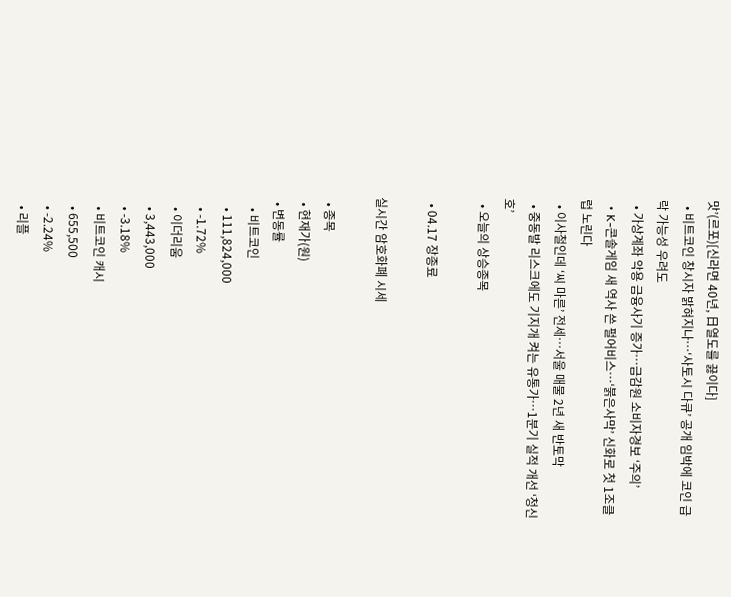맛’(르포)[신라면 40년, 日열도를 끓이다]
  • 비트코인 창시자 밝혀지나…‘사토시 다큐’ 공개 임박에 코인 급락 가능성 우려도
  • 가상계좌 악용 금융사기 증가⋯금감원 소비자경보 ‘주의’
  • K-콘솔게임 새 역사 쓴 펄어비스…‘붉은사막’ 신화로 첫 1조클럽 노린다
  • 이사철인데 ‘씨 마른’ 전세…서울 매물 2년 새 반토막
  • 중동발 리스크에도 기지개 켜는 유통가…1분기 실적 개선 ‘청신호’
  • 오늘의 상승종목

  • 04.17 장종료

실시간 암호화폐 시세

  • 종목
  • 현재가(원)
  • 변동률
    • 비트코인
    • 111,824,000
    • -1.72%
    • 이더리움
    • 3,443,000
    • -3.18%
    • 비트코인 캐시
    • 655,500
    • -2.24%
    • 리플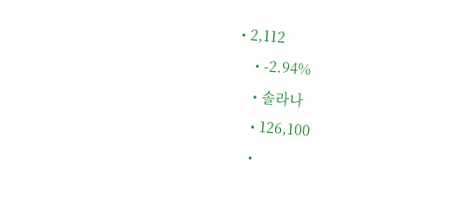• 2,112
    • -2.94%
    • 솔라나
    • 126,100
    •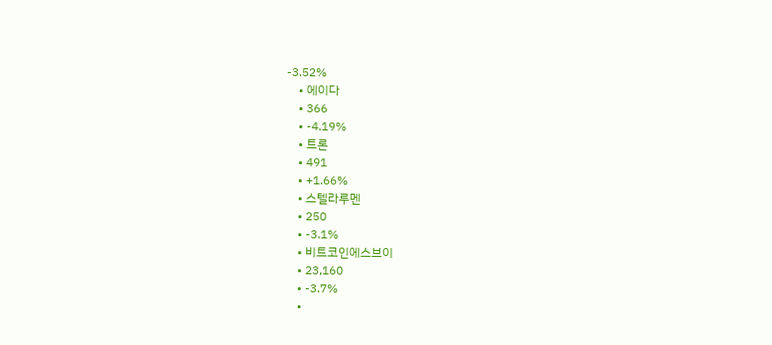-3.52%
    • 에이다
    • 366
    • -4.19%
    • 트론
    • 491
    • +1.66%
    • 스텔라루멘
    • 250
    • -3.1%
    • 비트코인에스브이
    • 23,160
    • -3.7%
    •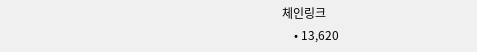체인링크
    • 13,620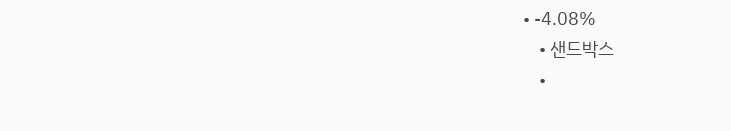• -4.08%
    • 샌드박스
    •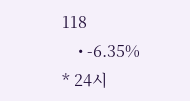118
    • -6.35%
* 24시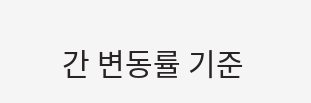간 변동률 기준